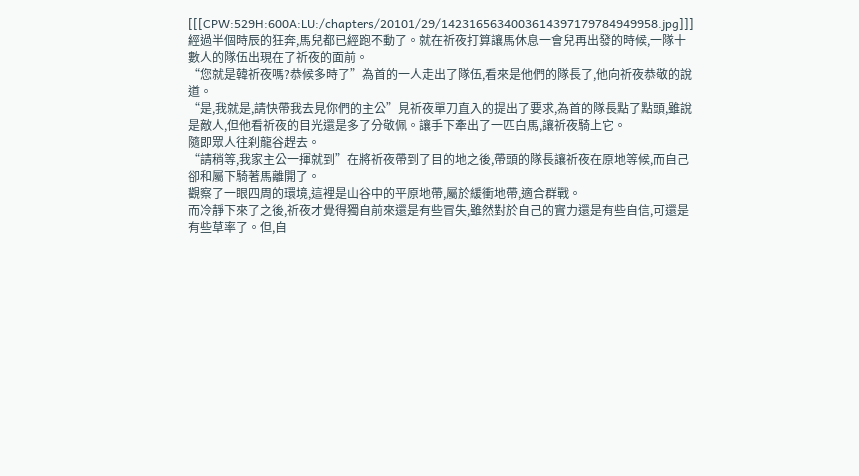[[[CPW:529H:600A:LU:/chapters/20101/29/1423165634003614397179784949958.jpg]]] 經過半個時辰的狂奔,馬兒都已經跑不動了。就在祈夜打算讓馬休息一會兒再出發的時候,一隊十數人的隊伍出現在了祈夜的面前。
“您就是韓祈夜嗎?恭候多時了”為首的一人走出了隊伍,看來是他們的隊長了,他向祈夜恭敬的說道。
“是,我就是,請快帶我去見你們的主公”見祈夜單刀直入的提出了要求,為首的隊長點了點頭,雖說是敵人,但他看祈夜的目光還是多了分敬佩。讓手下牽出了一匹白馬,讓祈夜騎上它。
隨即眾人往刹龍谷趕去。
“請稍等,我家主公一揮就到”在將祈夜帶到了目的地之後,帶頭的隊長讓祈夜在原地等候,而自己卻和屬下騎著馬離開了。
觀察了一眼四周的環境,這裡是山谷中的平原地帶,屬於緩衝地帶,適合群戰。
而冷靜下來了之後,祈夜才覺得獨自前來還是有些冒失,雖然對於自己的實力還是有些自信,可還是有些草率了。但,自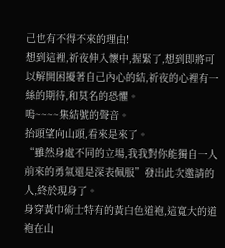己也有不得不來的理由!
想到這裡,祈夜伸入懷中,握緊了,想到即將可以解開困擾著自己內心的結,祈夜的心裡有一絲的期待,和莫名的恐懼。
嗚~~~~集結號的聲音。
抬頭望向山頭,看來是來了。
“雖然身處不同的立場,我我對你能獨自一人前來的勇氣還是深表佩服”發出此次邀請的人,終於現身了。
身穿黃巾術士特有的黃白色道袍,這寬大的道袍在山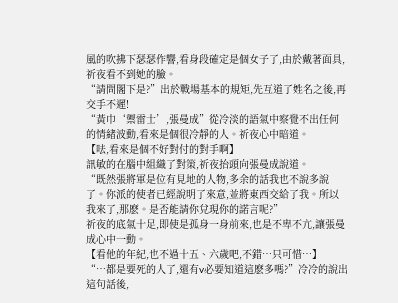風的吹拂下瑟瑟作響,看身段確定是個女子了,由於戴著面具,祈夜看不到她的臉。
“請問閣下是?”出於戰場基本的規矩,先互道了姓名之後,再交手不遲!
“黃巾‘禦雷士’,張曼成”從冷淡的語氣中察覺不出任何的情緒波動,看來是個很冷靜的人。祈夜心中暗道。
【呿,看來是個不好對付的對手啊】
訊敏的在腦中組織了對策,祈夜抬頭向張曼成說道。
“既然張將軍是位有見地的人物,多余的話我也不說多說了。你派的使者已經說明了來意,並將東西交給了我。所以我來了,那麽。是否能請你兌現你的諾言呢?”
祈夜的底氣十足,即使是孤身一身前來,也是不卑不亢,讓張曼成心中一動。
【看他的年紀,也不過十五、六歲吧,不錯…只可惜…】
“…都是要死的人了,還有v必要知道這麽多嗎?”冷冷的說出這句話後,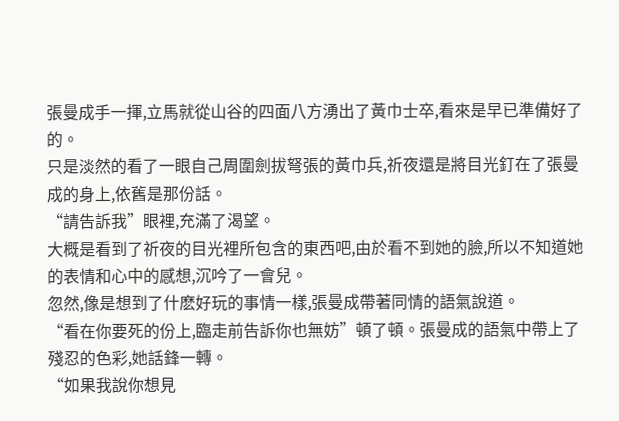張曼成手一揮,立馬就從山谷的四面八方湧出了黃巾士卒,看來是早已準備好了的。
只是淡然的看了一眼自己周圍劍拔弩張的黃巾兵,祈夜還是將目光釘在了張曼成的身上,依舊是那份話。
“請告訴我”眼裡,充滿了渴望。
大概是看到了祈夜的目光裡所包含的東西吧,由於看不到她的臉,所以不知道她的表情和心中的感想,沉吟了一會兒。
忽然,像是想到了什麽好玩的事情一樣,張曼成帶著同情的語氣說道。
“看在你要死的份上,臨走前告訴你也無妨”頓了頓。張曼成的語氣中帶上了殘忍的色彩,她話鋒一轉。
“如果我說你想見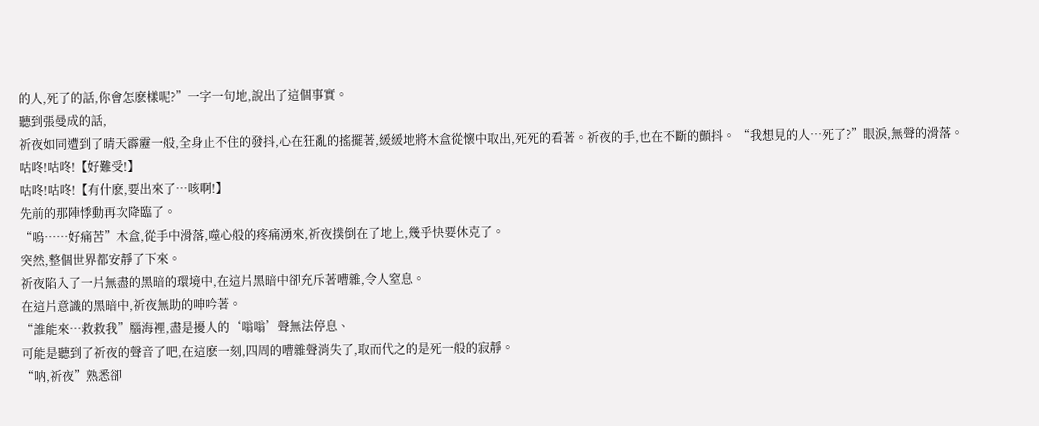的人,死了的話,你會怎麽樣呢?”一字一句地,說出了這個事實。
聽到張曼成的話,
祈夜如同遭到了晴天霹靂一般,全身止不住的發抖,心在狂亂的搖擺著,緩緩地將木盒從懷中取出,死死的看著。祈夜的手,也在不斷的顫抖。 “我想見的人…死了?”眼淚,無聲的滑落。
咕咚!咕咚!【好難受!】
咕咚!咕咚!【有什麽,要出來了…咳啊!】
先前的那陣悸動再次降臨了。
“嗚……好痛苦”木盒,從手中滑落,噬心般的疼痛湧來,祈夜撲倒在了地上,幾乎快要休克了。
突然,整個世界都安靜了下來。
祈夜陷入了一片無盡的黑暗的環境中,在這片黑暗中卻充斥著嘈雜,令人窒息。
在這片意識的黑暗中,祈夜無助的呻吟著。
“誰能來…救救我”腦海裡,盡是擾人的‘嗡嗡’聲無法停息、
可能是聽到了祈夜的聲音了吧,在這麽一刻,四周的嘈雜聲消失了,取而代之的是死一般的寂靜。
“呐,祈夜”熟悉卻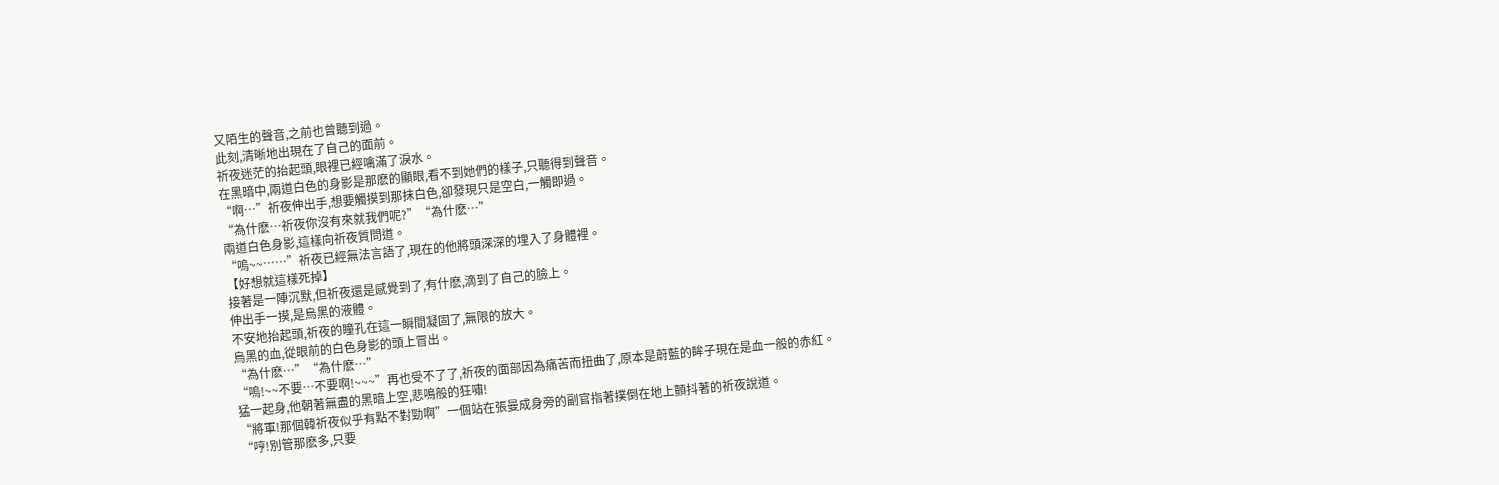又陌生的聲音,之前也曾聽到過。
此刻,清晰地出現在了自己的面前。
祈夜迷茫的抬起頭,眼裡已經噙滿了淚水。
在黑暗中,兩道白色的身影是那麽的顯眼,看不到她們的樣子,只聽得到聲音。
“啊…”祈夜伸出手,想要觸摸到那抹白色,卻發現只是空白,一觸即過。
“為什麽…祈夜你沒有來就我們呢?”“為什麽…”
兩道白色身影,這樣向祈夜質問道。
“嗚~~……”祈夜已經無法言語了,現在的他將頭深深的埋入了身體裡。
【好想就這樣死掉】
接著是一陣沉默,但祈夜還是感覺到了,有什麽,滴到了自己的臉上。
伸出手一摸,是烏黑的液體。
不安地抬起頭,祈夜的瞳孔在這一瞬間凝固了,無限的放大。
烏黑的血,從眼前的白色身影的頭上冒出。
“為什麽…”“為什麽…”
“嗚!~~不要…不要啊!~~~”再也受不了了,祈夜的面部因為痛苦而扭曲了,原本是蔚藍的眸子現在是血一般的赤紅。
猛一起身,他朝著無盡的黑暗上空,悲鳴般的狂嘯!
“將軍!那個韓祈夜似乎有點不對勁啊”一個站在張曼成身旁的副官指著撲倒在地上顫抖著的祈夜說道。
“哼!別管那麽多,只要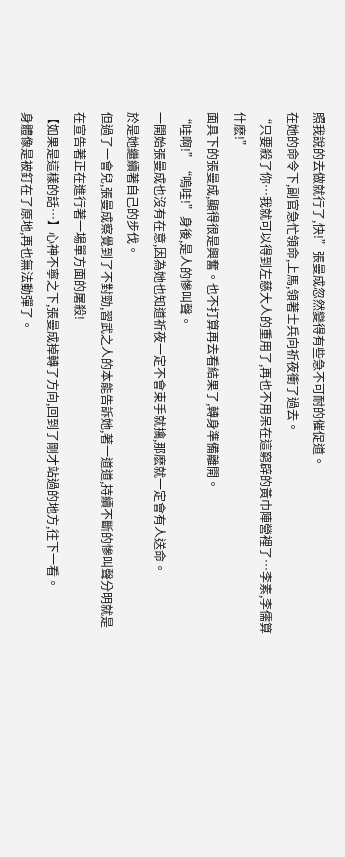照我說的去做就行了,快!”張曼成忽然變得有些急不可耐的催促道。
在她的命令下,副官急忙領命,上馬,領著士兵向祈夜衝了過去。
“只要殺了你…我就可以得到左慈大人的重用了,再也不用呆在這窮辟的黃巾陣營裡了…李素,李儒算什麽!”
面具下的張曼成,顯得很是興奮。也不打算再去看結果了,轉身準備離開。
“哇啊!”“嗚哇!”身後,是人的慘叫聲。
一開始張曼成也沒有在意,因為她也知道祈夜一定不會束手就擒,那麽就一定會有人送命。
於是她繼續著自己的步伐。
但過了一會兒,張曼成察覺到了不對勁,習武之人的本能告訴她,著一道道,持續不斷的慘叫聲分明就是在宣告著正在進行著一場單方面的屠殺!
【如果是這樣的話…】心神不寧之下,張曼成掉轉了方向,回到了剛才站過的地方,往下一看。
身體像是被釘在了原地,再也無法動彈了。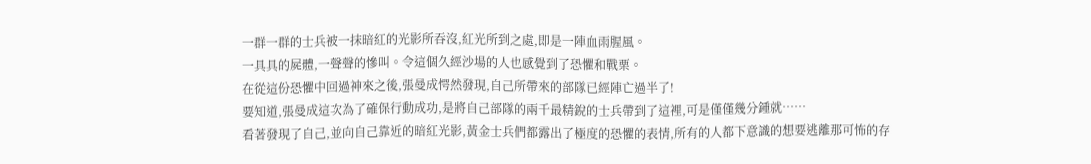一群一群的士兵被一抹暗紅的光影所吞沒,紅光所到之處,即是一陣血雨腥風。
一具具的屍體,一聲聲的慘叫。令這個久經沙場的人也感覺到了恐懼和戰栗。
在從這份恐懼中回過神來之後,張曼成愕然發現,自己所帶來的部隊已經陣亡過半了!
要知道,張曼成這次為了確保行動成功,是將自己部隊的兩千最精銳的士兵帶到了這裡,可是僅僅幾分鍾就……
看著發現了自己,並向自己靠近的暗紅光影,黃金士兵們都露出了極度的恐懼的表情,所有的人都下意識的想要逃離那可怖的存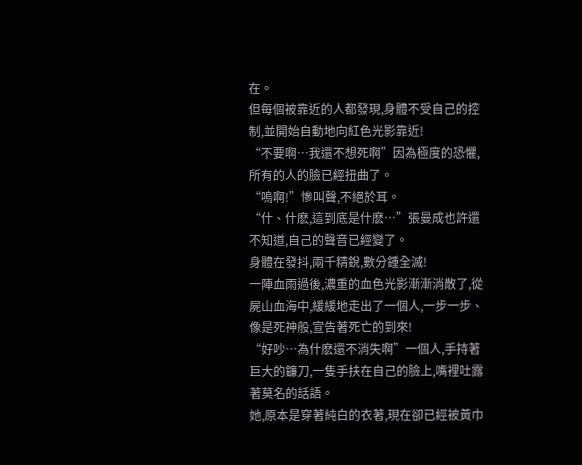在。
但每個被靠近的人都發現,身體不受自己的控制,並開始自動地向紅色光影靠近!
“不要啊…我還不想死啊”因為極度的恐懼,所有的人的臉已經扭曲了。
“嗚啊!”慘叫聲,不絕於耳。
“什、什麽,這到底是什麽…”張曼成也許還不知道,自己的聲音已經變了。
身體在發抖,兩千精銳,數分鍾全滅!
一陣血雨過後,濃重的血色光影漸漸消散了,從屍山血海中,緩緩地走出了一個人,一步一步、像是死神般,宣告著死亡的到來!
“好吵…為什麽還不消失啊”一個人,手持著巨大的鐮刀,一隻手扶在自己的臉上,嘴裡吐露著莫名的話語。
她,原本是穿著純白的衣著,現在卻已經被黃巾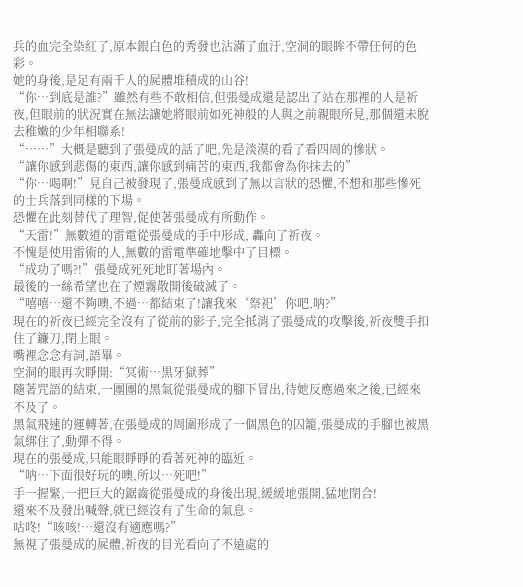兵的血完全染紅了,原本銀白色的秀發也沾滿了血汙,空洞的眼眸不帶任何的色彩。
她的身後,是足有兩千人的屍體堆積成的山谷!
“你…到底是誰?”雖然有些不敢相信,但張曼成還是認出了站在那裡的人是祈夜,但眼前的狀況實在無法讓她將眼前如死神般的人與之前親眼所見,那個還未脫去稚嫩的少年相聯系!
“……”大概是聽到了張曼成的話了吧,先是淡漠的看了看四周的慘狀。
“讓你感到悲傷的東西,讓你感到痛苦的東西,我都會為你抹去的”
“你…喝啊!”見自己被發現了,張曼成感到了無以言狀的恐懼,不想和那些慘死的士兵落到同樣的下場。
恐懼在此刻替代了理智,促使著張曼成有所動作。
“天雷!”無數道的雷電從張曼成的手中形成, 轟向了祈夜。
不愧是使用雷術的人,無數的雷電準確地擊中了目標。
“成功了嗎?!”張曼成死死地盯著場內。
最後的一絲希望也在了煙霧散開後破滅了。
“嘻嘻…還不夠噢,不過…都結束了!讓我來‘祭祀’你吧,呐?”
現在的祈夜已經完全沒有了從前的影子,完全抵消了張曼成的攻擊後,祈夜雙手扣住了鐮刀,閉上眼。
嘴裡念念有詞,語畢。
空洞的眼再次睜開:“冥術…黒牙獄葬”
隨著咒語的結束,一團團的黑氣從張曼成的腳下冒出,待她反應過來之後,已經來不及了。
黑氣飛速的運轉著,在張曼成的周圍形成了一個黑色的囚籠,張曼成的手腳也被黑氣綁住了,動彈不得。
現在的張曼成,只能眼睜睜的看著死神的臨近。
“呐…下面很好玩的噢,所以…死吧!”
手一握緊,一把巨大的鋸齒從張曼成的身後出現,緩緩地張開,猛地閉合!
還來不及發出喊聲,就已經沒有了生命的氣息。
咕咚!“咳咳!…還沒有適應嗎?”
無視了張曼成的屍體,祈夜的目光看向了不遠處的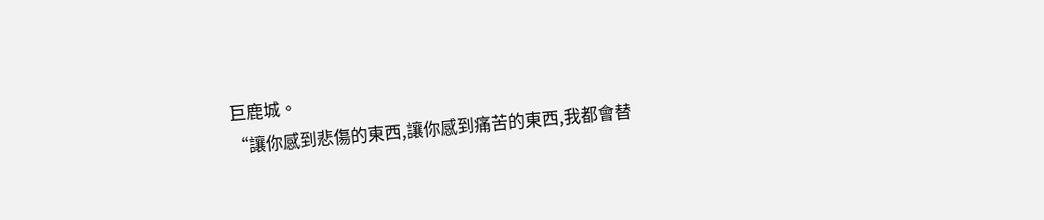巨鹿城。
“讓你感到悲傷的東西,讓你感到痛苦的東西,我都會替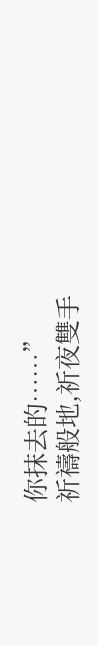你抹去的……”
祈禱般地,祈夜雙手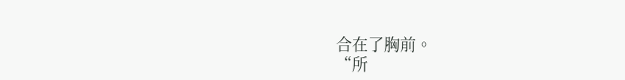合在了胸前。
“所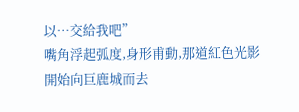以…交給我吧”
嘴角浮起弧度,身形甫動,那道紅色光影開始向巨鹿城而去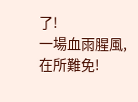了!
一場血雨腥風,在所難免!